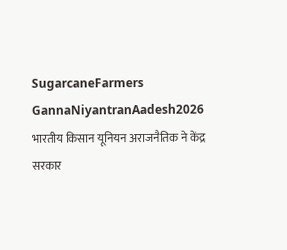SugarcaneFarmers GannaNiyantranAadesh2026
भारतीय किसान यूनियन अराजनैतिक ने केंद्र सरकार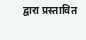द्वारा प्रस्तावित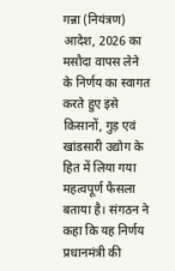गन्ना (नियंत्रण) आदेश, 2026 का मसौदा वापस लेने के निर्णय का स्वागत करते हुए इसे किसानों, गुड़ एवं खांडसारी उद्योग के हित में लिया गया महत्वपूर्ण फैसला बताया है। संगठन ने कहा कि यह निर्णय प्रधानमंत्री की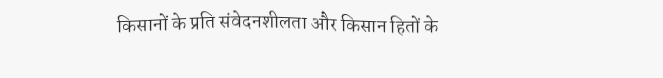किसानों के प्रति संवेदनशीलता और किसान हितों के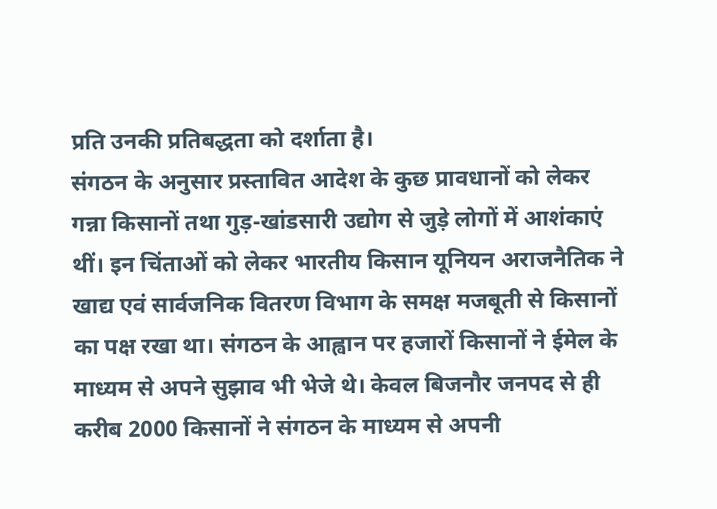प्रति उनकी प्रतिबद्धता को दर्शाता है।
संगठन के अनुसार प्रस्तावित आदेश के कुछ प्रावधानों को लेकर गन्ना किसानों तथा गुड़-खांडसारी उद्योग से जुड़े लोगों में आशंकाएं थीं। इन चिंताओं को लेकर भारतीय किसान यूनियन अराजनैतिक ने खाद्य एवं सार्वजनिक वितरण विभाग के समक्ष मजबूती से किसानों का पक्ष रखा था। संगठन के आह्वान पर हजारों किसानों ने ईमेल के माध्यम से अपने सुझाव भी भेजे थे। केवल बिजनौर जनपद से ही करीब 2000 किसानों ने संगठन के माध्यम से अपनी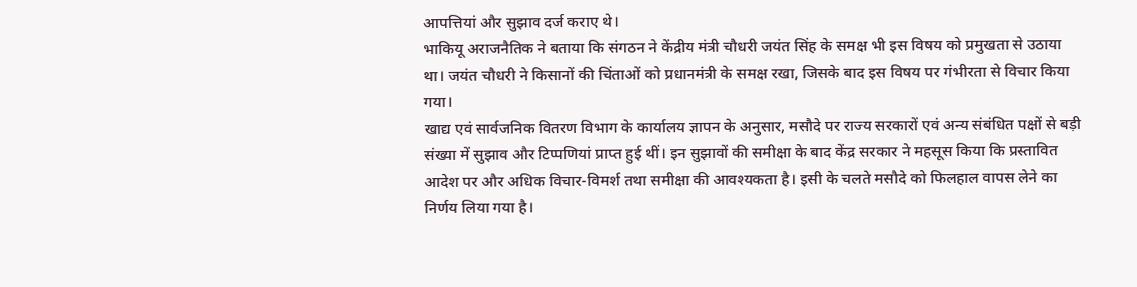आपत्तियां और सुझाव दर्ज कराए थे।
भाकियू अराजनैतिक ने बताया कि संगठन ने केंद्रीय मंत्री चौधरी जयंत सिंह के समक्ष भी इस विषय को प्रमुखता से उठाया था। जयंत चौधरी ने किसानों की चिंताओं को प्रधानमंत्री के समक्ष रखा, जिसके बाद इस विषय पर गंभीरता से विचार किया गया।
खाद्य एवं सार्वजनिक वितरण विभाग के कार्यालय ज्ञापन के अनुसार, मसौदे पर राज्य सरकारों एवं अन्य संबंधित पक्षों से बड़ी संख्या में सुझाव और टिप्पणियां प्राप्त हुई थीं। इन सुझावों की समीक्षा के बाद केंद्र सरकार ने महसूस किया कि प्रस्तावित आदेश पर और अधिक विचार-विमर्श तथा समीक्षा की आवश्यकता है। इसी के चलते मसौदे को फिलहाल वापस लेने का निर्णय लिया गया है।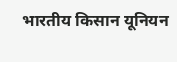भारतीय किसान यूनियन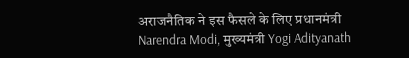अराजनैतिक ने इस फैसले के लिए प्रधानमंत्री Narendra Modi, मुख्यमंत्री Yogi Adityanath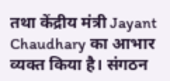तथा केंद्रीय मंत्री Jayant Chaudhary का आभार व्यक्त किया है। संगठन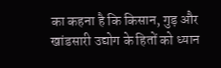का कहना है कि किसान, गुड़ और खांडसारी उद्योग के हितों को ध्यान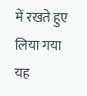में रखते हुए लिया गया यह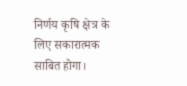निर्णय कृषि क्षेत्र के लिए सकारात्मक साबित होगा।